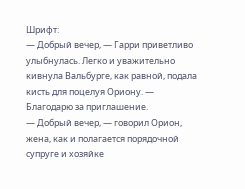Шрифт:
— Добрый вечер, — Гарри приветливо улыбнулась. Легко и уважительно кивнула Вальбурге, как равной, подала кисть для поцелуя Ориону. — Благодарю за приглашение.
— Добрый вечер, — говорил Орион, жена, как и полагается порядочной супруге и хозяйке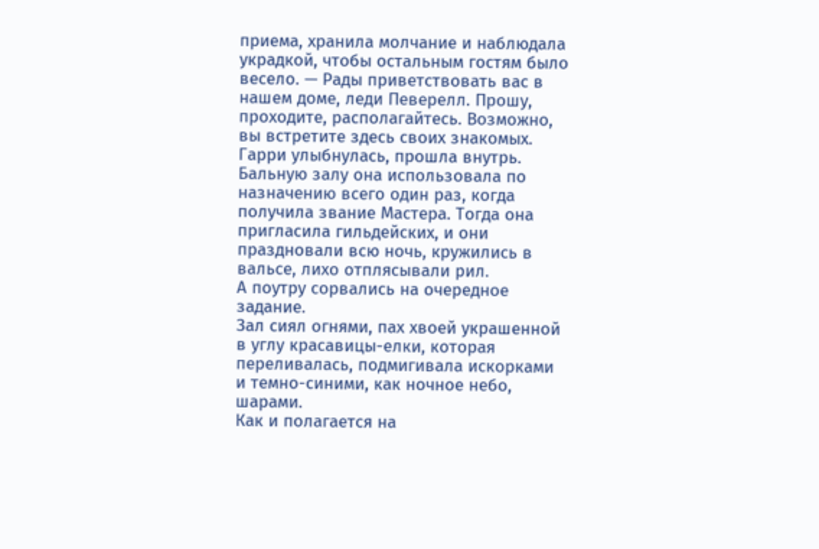приема, хранила молчание и наблюдала украдкой, чтобы остальным гостям было весело. — Рады приветствовать вас в нашем доме, леди Певерелл. Прошу, проходите, располагайтесь. Возможно, вы встретите здесь своих знакомых.
Гарри улыбнулась, прошла внутрь. Бальную залу она использовала по назначению всего один раз, когда получила звание Мастера. Тогда она пригласила гильдейских, и они праздновали всю ночь, кружились в вальсе, лихо отплясывали рил.
А поутру сорвались на очередное задание.
Зал сиял огнями, пах хвоей украшенной в углу красавицы-елки, которая переливалась, подмигивала искорками и темно-синими, как ночное небо, шарами.
Как и полагается на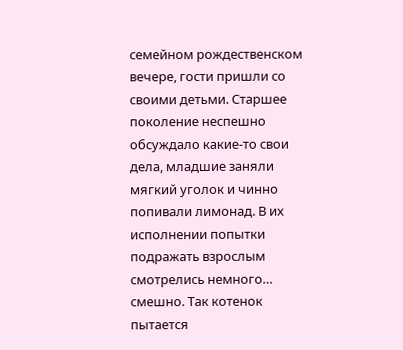семейном рождественском вечере, гости пришли со своими детьми. Старшее поколение неспешно обсуждало какие-то свои дела, младшие заняли мягкий уголок и чинно попивали лимонад. В их исполнении попытки подражать взрослым смотрелись немного… смешно. Так котенок пытается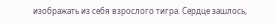изображать из себя взрослого тигра. Сердце зашлось,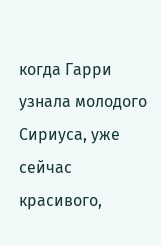когда Гарри узнала молодого Сириуса, уже сейчас красивого,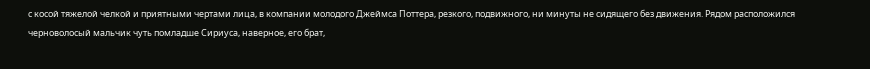с косой тяжелой челкой и приятными чертами лица, в компании молодого Джеймса Поттера, резкого, подвижного, ни минуты не сидящего без движения. Рядом расположился черноволосый мальчик чуть помладше Сириуса, наверное, его брат,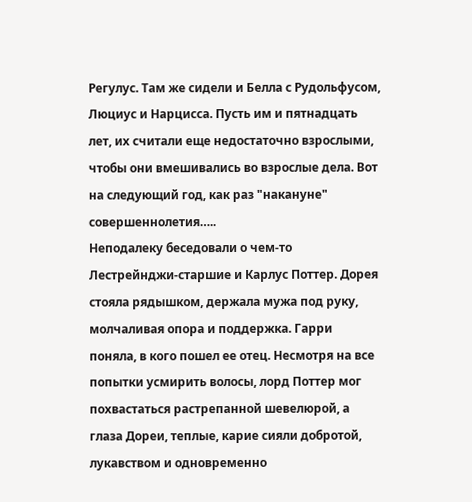Регулус. Там же сидели и Белла с Рудольфусом, Люциус и Нарцисса. Пусть им и пятнадцать лет, их считали еще недостаточно взрослыми, чтобы они вмешивались во взрослые дела. Вот на следующий год, как раз "накануне" совершеннолетия…..
Неподалеку беседовали о чем-то Лестрейнджи-старшие и Карлус Поттер. Дорея стояла рядышком, держала мужа под руку, молчаливая опора и поддержка. Гарри поняла, в кого пошел ее отец. Несмотря на все попытки усмирить волосы, лорд Поттер мог похвастаться растрепанной шевелюрой, а глаза Дореи, теплые, карие сияли добротой, лукавством и одновременно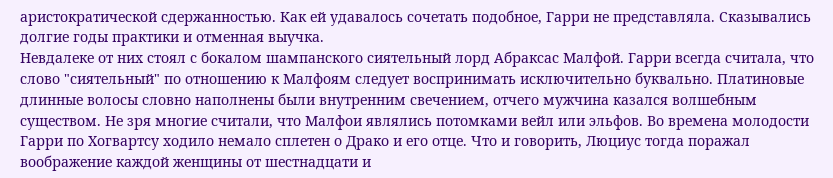аристократической сдержанностью. Как ей удавалось сочетать подобное, Гарри не представляла. Сказывались долгие годы практики и отменная выучка.
Невдалеке от них стоял с бокалом шампанского сиятельный лорд Абраксас Малфой. Гарри всегда считала, что слово "сиятельный" по отношению к Малфоям следует воспринимать исключительно буквально. Платиновые длинные волосы словно наполнены были внутренним свечением, отчего мужчина казался волшебным существом. Не зря многие считали, что Малфои являлись потомками вейл или эльфов. Во времена молодости Гарри по Хогвартсу ходило немало сплетен о Драко и его отце. Что и говорить, Люциус тогда поражал воображение каждой женщины от шестнадцати и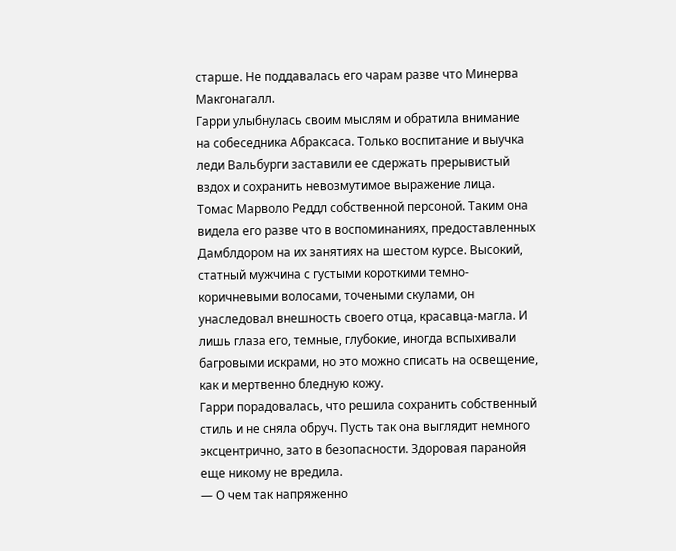старше. Не поддавалась его чарам разве что Минерва Макгонагалл.
Гарри улыбнулась своим мыслям и обратила внимание на собеседника Абраксаса. Только воспитание и выучка леди Вальбурги заставили ее сдержать прерывистый вздох и сохранить невозмутимое выражение лица.
Томас Марволо Реддл собственной персоной. Таким она видела его разве что в воспоминаниях, предоставленных Дамблдором на их занятиях на шестом курсе. Высокий, статный мужчина с густыми короткими темно-коричневыми волосами, точеными скулами, он унаследовал внешность своего отца, красавца-магла. И лишь глаза его, темные, глубокие, иногда вспыхивали багровыми искрами, но это можно списать на освещение, как и мертвенно бледную кожу.
Гарри порадовалась, что решила сохранить собственный стиль и не сняла обруч. Пусть так она выглядит немного эксцентрично, зато в безопасности. Здоровая паранойя еще никому не вредила.
— О чем так напряженно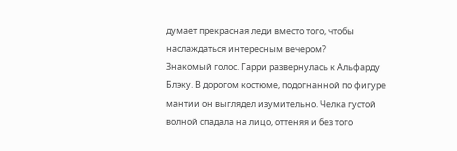думает прекрасная леди вместо того, чтобы наслаждаться интересным вечером?
Знакомый голос. Гарри развернулась к Альфарду Блэку. В дорогом костюме, подогнанной по фигуре мантии он выглядел изумительно. Челка густой волной спадала на лицо, оттеняя и без того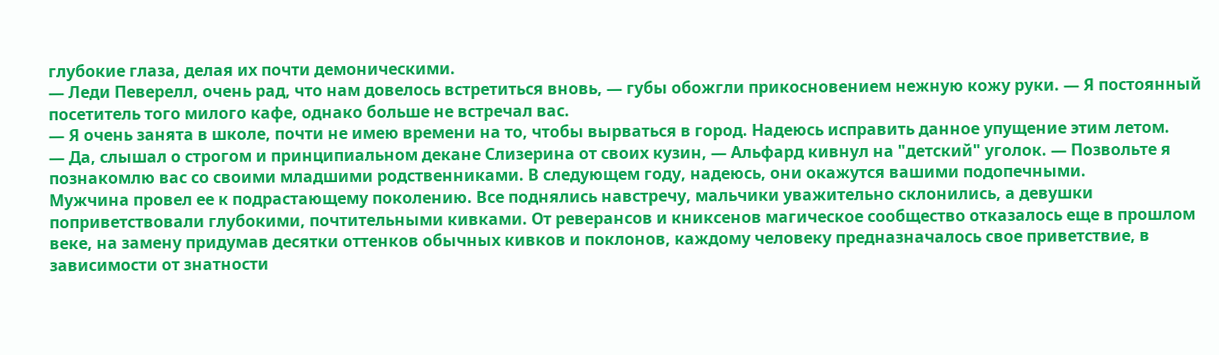глубокие глаза, делая их почти демоническими.
— Леди Певерелл, очень рад, что нам довелось встретиться вновь, — губы обожгли прикосновением нежную кожу руки. — Я постоянный посетитель того милого кафе, однако больше не встречал вас.
— Я очень занята в школе, почти не имею времени на то, чтобы вырваться в город. Надеюсь исправить данное упущение этим летом.
— Да, слышал о строгом и принципиальном декане Слизерина от своих кузин, — Альфард кивнул на "детский" уголок. — Позвольте я познакомлю вас со своими младшими родственниками. В следующем году, надеюсь, они окажутся вашими подопечными.
Мужчина провел ее к подрастающему поколению. Все поднялись навстречу, мальчики уважительно склонились, а девушки поприветствовали глубокими, почтительными кивками. От реверансов и книксенов магическое сообщество отказалось еще в прошлом веке, на замену придумав десятки оттенков обычных кивков и поклонов, каждому человеку предназначалось свое приветствие, в зависимости от знатности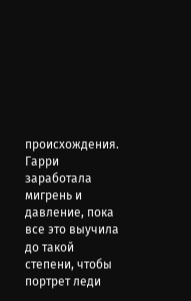происхождения. Гарри заработала мигрень и давление, пока все это выучила до такой степени, чтобы портрет леди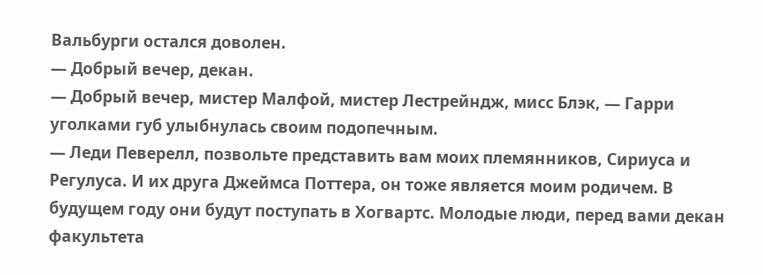Вальбурги остался доволен.
— Добрый вечер, декан.
— Добрый вечер, мистер Малфой, мистер Лестрейндж, мисс Блэк, — Гарри уголками губ улыбнулась своим подопечным.
— Леди Певерелл, позвольте представить вам моих племянников, Сириуса и Регулуса. И их друга Джеймса Поттера, он тоже является моим родичем. В будущем году они будут поступать в Хогвартс. Молодые люди, перед вами декан факультета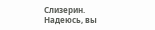Слизерин. Надеюсь, вы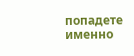попадете именно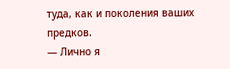туда, как и поколения ваших предков.
— Лично я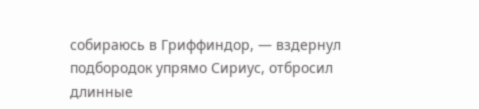собираюсь в Гриффиндор, — вздернул подбородок упрямо Сириус, отбросил длинные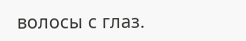волосы с глаз.